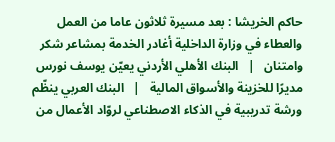حاكم الخريشا : بعد مسيرة ثلاثون عاما من العمل والعطاء في وزارة الداخلية أغادر الخدمة بمشاعر شكر وامتنان   |   البنك الأهلي الأردني يعيّن يوسف نورس مديرًا للخزينة والأسواق المالية   |   البنك العربي ينظّم ورشة تدريبية في الذكاء الاصطناعي لروّاد الأعمال من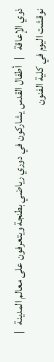ذوي الإعاقة   |   أطفال القدس يشاركون في دوري رياضي بطنجة ويتعرفون على معالم المدينة   |   نوقشت اليوم في كلية الفنون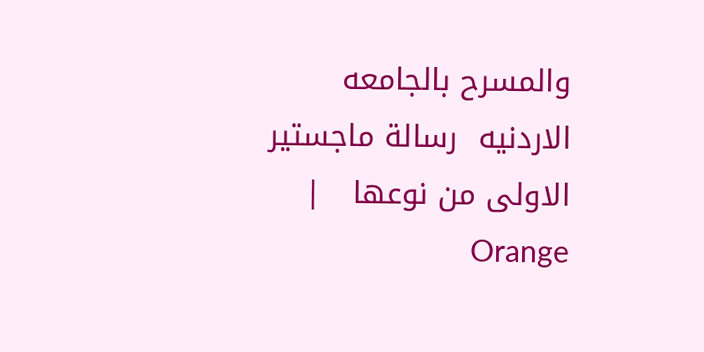والمسرح بالجامعه الاردنيه  رسالة ماجستير الاولى من نوعها   |   Orange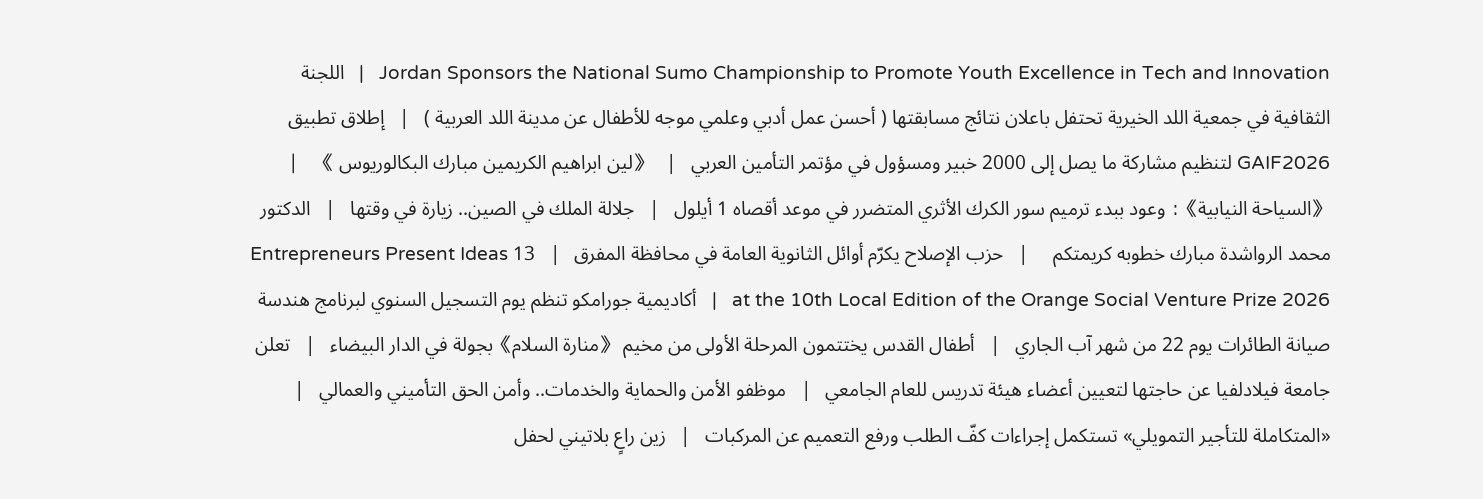Jordan Sponsors the National Sumo Championship to Promote Youth Excellence in Tech and Innovation   |   اللجنة الثقافية في جمعية اللد الخيرية تحتفل باعلان نتائج مسابقتها ( أحسن عمل أدبي وعلمي موجه للأطفال عن مدينة اللد العربية )   |   إطلاق تطبيق GAIF2026 لتنظيم مشاركة ما يصل إلى 2000 خبير ومسؤول في مؤتمر التأمين العربي   |   《لين ابراهيم الكريمين مبارك البكالوريوس 》   |   《السياحة النيابية》: وعود ببدء ترميم سور الكرك الأثري المتضرر في موعد أقصاه 1 أيلول   |   جلالة الملك في الصين.. زيارة في وقتها   |   الدكتور محمد الرواشدة مبارك خطوبه كريمتكم     |   حزب الإصلاح يكرّم أوائل الثانوية العامة في محافظة المفرق   |   13 Entrepreneurs Present Ideas at the 10th Local Edition of the Orange Social Venture Prize 2026   |   أكاديمية جورامكو تنظم يوم التسجيل السنوي لبرنامج هندسة صيانة الطائرات يوم 22 من شهر آب الجاري   |   أطفال القدس يختتمون المرحلة الأولى من مخيم 《منارة السلام》بجولة في الدار البيضاء   |   تعلن جامعة فيلادلفيا عن حاجتها لتعيين أعضاء هيئة تدريس للعام الجامعي   |   موظفو الأمن والحماية والخدمات.. وأمن الحق التأميني والعمالي   |   «المتكاملة للتأجير التمويلي» تستكمل إجراءات كفّ الطلب ورفع التعميم عن المركبات   |   زين راعٍ بلاتيني لحفل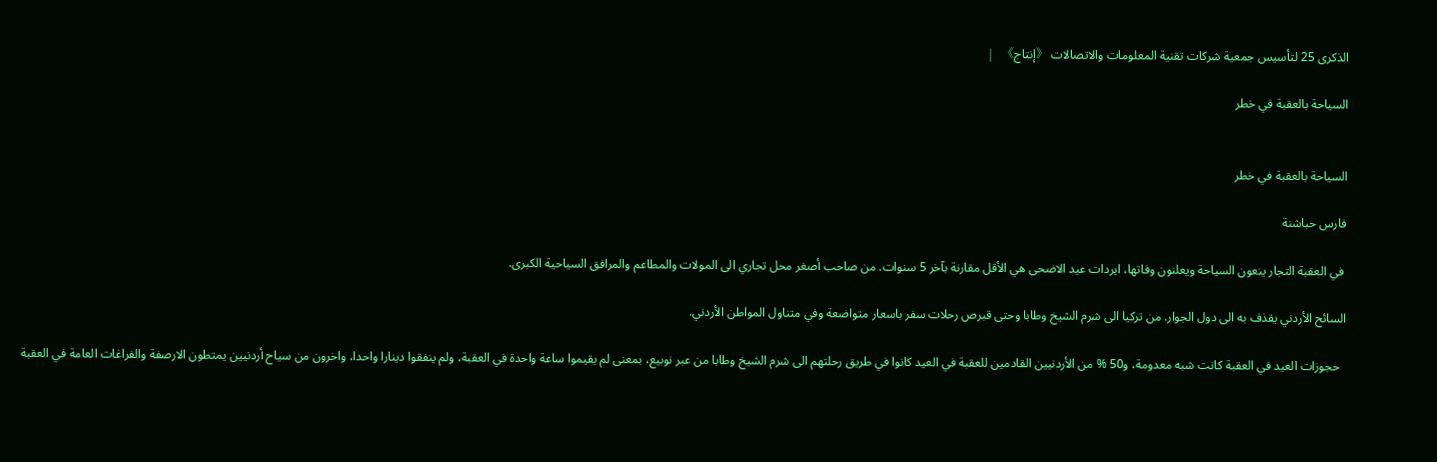الذكرى 25 لتأسيس جمعية شركات تقنية المعلومات والاتصالات 《إنتاج》   |

السياحة بالعقبة في خطر


السياحة بالعقبة في خطر

فارس حباشنة

 في العقبة التجار ينعون السياحة ويعلنون وفاتها، ايردات عيد الاضحى هي الأقل مقارنة بآخر 5 سنوات. من صاحب أصغر محل تجاري الى المولات والمطاعم والمرافق السياحية الكبرى.

السائح الأردني يقذف به الى دول الجوار. من تركيا الى شرم الشيخ وطابا وحتى قبرص رحلات سفر باسعار متواضعة وفي متناول المواطن الأردني.

  حجوزات العيد في العقبة كانت شبه معدومة، و50 % من الأردنيين القادمين للعقبة في العيد كانوا في طريق رحلتهم الى شرم الشيخ وطابا من عبر نوبيع، بمعنى لم يقيموا ساعة واحدة في العقبة، ولم ينفقوا دينارا واحدا، واخرون من سياح أردنيين يمتطون الارصفة والفراغات العامة في العقبة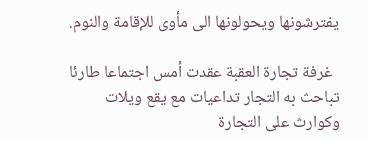يفترشونها ويحولونها الى مأوى للإقامة والنوم.

  غرفة تجارة العقبة عقدت أمس اجتماعا طارئا تباحث به التجار تداعيات مع يقع ويلات وكوارث على التجارة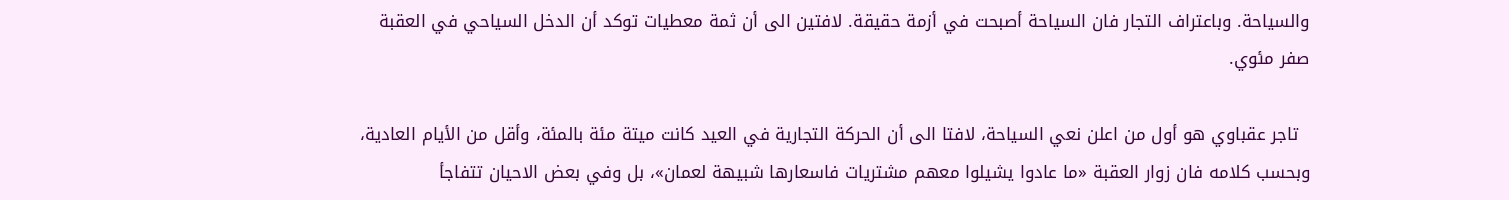والسياحة. وباعتراف التجار فان السياحة أصبحت في أزمة حقيقة. لافتين الى أن ثمة معطيات توكد أن الدخل السياحي في العقبة صفر مئوي.

  تاجر عقباوي هو أول من اعلن نعي السياحة، لافتا الى أن الحركة التجارية في العيد كانت ميتة مئة بالمئة، وأقل من الأيام العادية، وبحسب كلامه فان زوار العقبة «ما عادوا يشيلوا معهم مشتريات فاسعارها شبيهة لعمان»، بل وفي بعض الاحيان تتفاجأ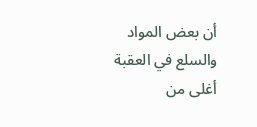أن بعض المواد والسلع في العقبة أغلى من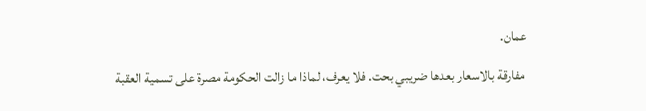عمان.

 مفارقة بالاسعار بعدها ضريبي بحت. فلا يعرف، لماذا ما زالت الحكومة مصرة على تسمية العقبة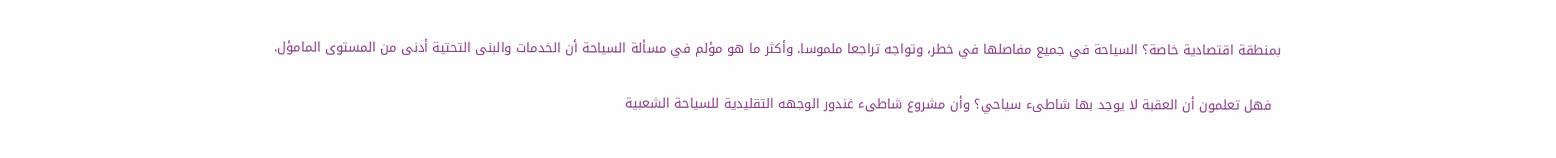بمنطقة اقتصادية خاصة؟ السياحة في جميع مفاصلها في خطر، وتواجه تراجعا ملموسا. وأكثر ما هو مؤلم في مسألة السياحة أن الخدمات والبنى التحتية أدنى من المستوى المامؤل.

  فهل تعلمون أن العقبة لا يوجد بها شاطىء سياحي؟ وأن مشروع شاطىء غندور الوجهه التقليدية للسياحة الشعبية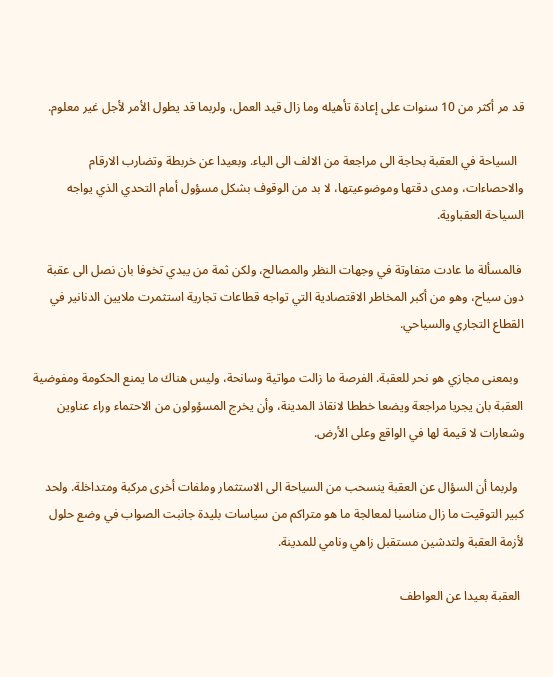قد مر أكثر من 10 سنوات على إعادة تأهيله وما زال قيد العمل، ولربما قد يطول الأمر لأجل غير معلوم.

  السياحة في العقبة بحاجة الى مراجعة من الالف الى الياء. وبعيدا عن خربطة وتضارب الارقام والاحصاءات، ومدى دقتها وموضوعيتها، لا بد من الوقوف بشكل مسؤول أمام التحدي الذي يواجه السياحة العقباوية.

 فالمسألة ما عادت متفاوتة في وجهات النظر والمصالح، ولكن ثمة من يبدي تخوفا بان نصل الى عقبة دون سياح، وهو من أكبر المخاطر الاقتصادية التي تواجه قطاعات تجارية استثمرت ملايين الدنانير في القطاع التجاري والسياحي.

  وبمعنى مجازي هو نحر للعقبة. الفرصة ما زالت مواتية وسانحة، وليس هناك ما يمنع الحكومة ومفوضية العقبة بان يجريا مراجعة ويضعا خططا لانقاذ المدينة، وأن يخرج المسؤولون من الاحتماء وراء عناوين وشعارات لا قيمة لها في الواقع وعلى الأرض.

  ولربما أن السؤال عن العقبة ينسحب من السياحة الى الاستثمار وملفات أخرى مركبة ومتداخلة. ولحد كبير التوقيت ما زال مناسبا لمعالجة ما هو متراكم من سياسات بليدة جانبت الصواب في وضع حلول لأزمة العقبة ولتدشين مستقبل زاهي ونامي للمدينة.

 العقبة بعيدا عن العواطف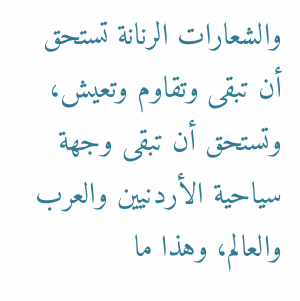والشعارات الرنانة تستحق أن تبقى وتقاوم وتعيش، وتستحق أن تبقى وجهة سياحية الأردنيين والعرب والعالم، وهذا ما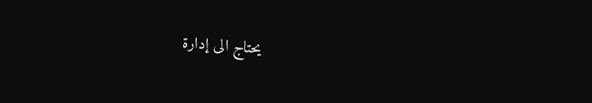يحتاج الى إدارة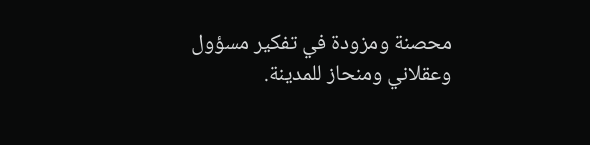محصنة ومزودة في تفكير مسؤول وعقلاني ومنحاز للمدينة.